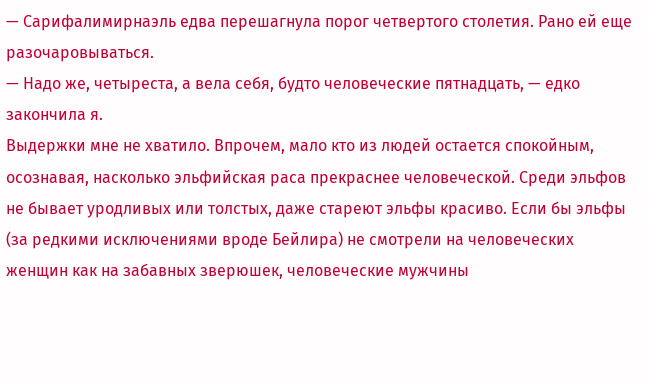— Сарифалимирнаэль едва перешагнула порог четвертого столетия. Рано ей еще разочаровываться.
— Надо же, четыреста, а вела себя, будто человеческие пятнадцать, — едко закончила я.
Выдержки мне не хватило. Впрочем, мало кто из людей остается спокойным, осознавая, насколько эльфийская раса прекраснее человеческой. Среди эльфов не бывает уродливых или толстых, даже стареют эльфы красиво. Если бы эльфы (за редкими исключениями вроде Бейлира) не смотрели на человеческих женщин как на забавных зверюшек, человеческие мужчины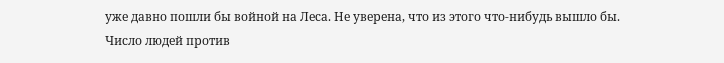уже давно пошли бы войной на Леса. Не уверена, что из этого что-нибудь вышло бы. Число людей против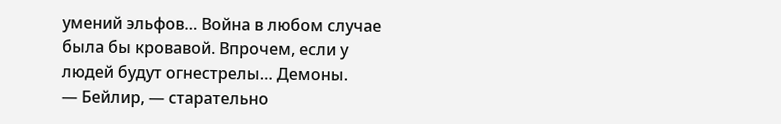умений эльфов… Война в любом случае была бы кровавой. Впрочем, если у людей будут огнестрелы… Демоны.
— Бейлир, — старательно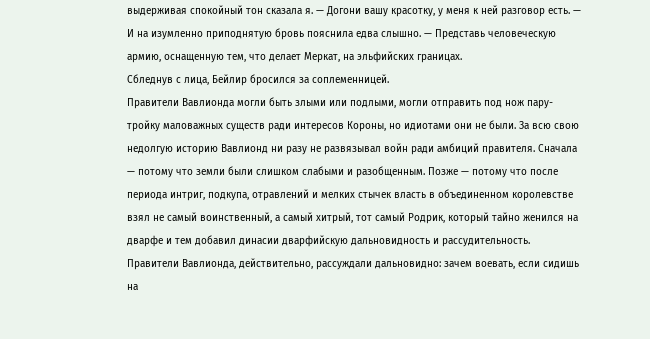выдерживая спокойный тон сказала я. — Догони вашу красотку, у меня к ней разговор есть. — И на изумленно приподнятую бровь пояснила едва слышно. — Представь человеческую армию, оснащенную тем, что делает Меркат, на эльфийских границах.
Сбледнув с лица, Бейлир бросился за соплеменницей.
Правители Вавлионда могли быть злыми или подлыми, могли отправить под нож пару-тройку маловажных существ ради интересов Короны, но идиотами они не были. За всю свою недолгую историю Вавлионд ни разу не развязывал войн ради амбиций правителя. Сначала — потому что земли были слишком слабыми и разобщенным. Позже — потому что после периода интриг, подкупа, отравлений и мелких стычек власть в объединенном королевстве взял не самый воинственный, а самый хитрый, тот самый Родрик, который тайно женился на дварфе и тем добавил динасии дварфийскую дальновидность и рассудительность. Правители Вавлионда, действительно, рассуждали дальновидно: зачем воевать, если сидишь на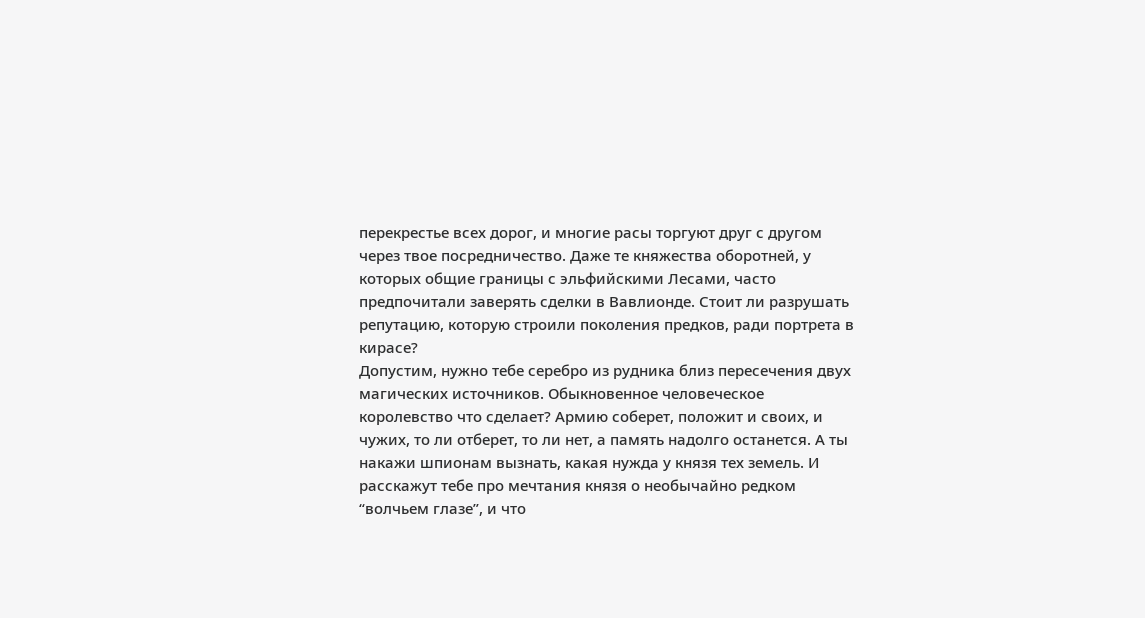перекрестье всех дорог, и многие расы торгуют друг с другом через твое посредничество. Даже те княжества оборотней, у которых общие границы с эльфийскими Лесами, часто предпочитали заверять сделки в Вавлионде. Стоит ли разрушать репутацию, которую строили поколения предков, ради портрета в кирасе?
Допустим, нужно тебе серебро из рудника близ пересечения двух магических источников. Обыкновенное человеческое королевство что сделает? Армию соберет, положит и своих, и чужих, то ли отберет, то ли нет, а память надолго останется. А ты накажи шпионам вызнать, какая нужда у князя тех земель. И расскажут тебе про мечтания князя о необычайно редком “волчьем глазе”, и что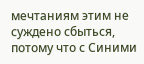мечтаниям этим не суждено сбыться, потому что с Синими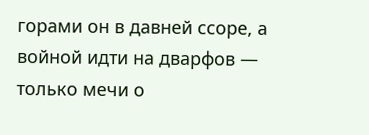горами он в давней ссоре, а войной идти на дварфов — только мечи о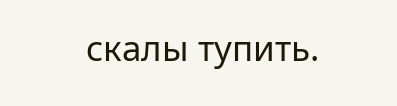скалы тупить.